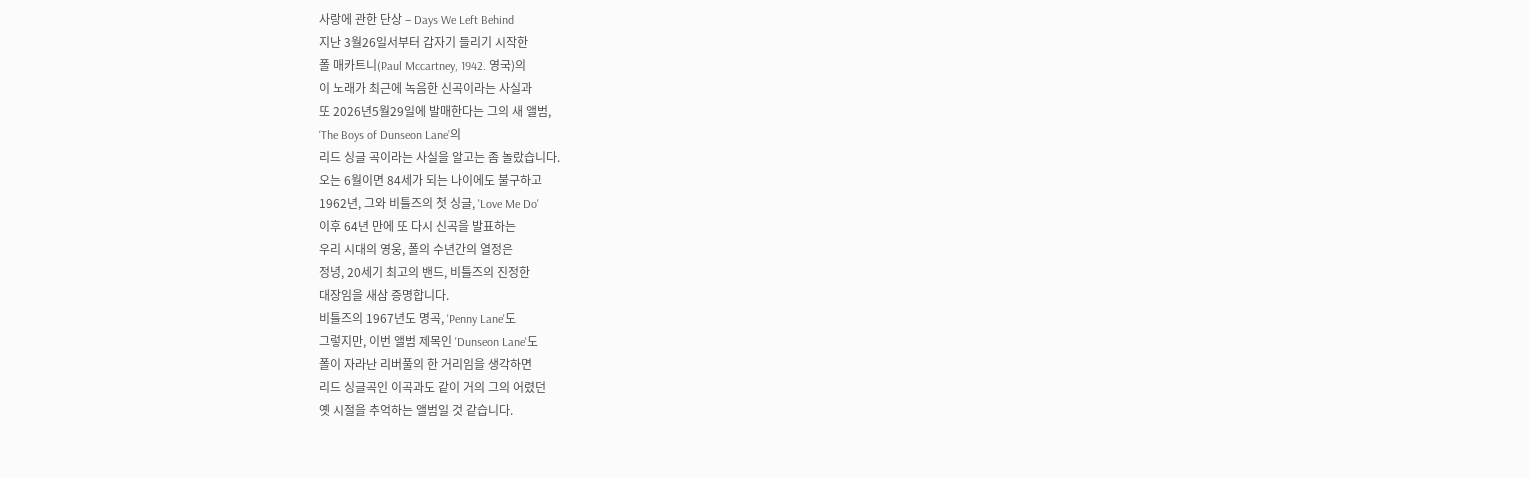사랑에 관한 단상 – Days We Left Behind
지난 3월26일서부터 갑자기 들리기 시작한
폴 매카트니(Paul Mccartney, 1942. 영국)의
이 노래가 최근에 녹음한 신곡이라는 사실과
또 2026년5월29일에 발매한다는 그의 새 앨범,
‘The Boys of Dunseon Lane’의
리드 싱글 곡이라는 사실을 알고는 좀 놀랐습니다.
오는 6월이면 84세가 되는 나이에도 불구하고
1962년, 그와 비틀즈의 첫 싱글, 'Love Me Do'
이후 64년 만에 또 다시 신곡을 발표하는
우리 시대의 영웅, 폴의 수년간의 열정은
정녕, 20세기 최고의 밴드, 비틀즈의 진정한
대장임을 새삼 증명합니다.
비틀즈의 1967년도 명곡, 'Penny Lane'도
그렇지만, 이번 앨범 제목인 'Dunseon Lane'도
폴이 자라난 리버풀의 한 거리임을 생각하면
리드 싱글곡인 이곡과도 같이 거의 그의 어렸던
옛 시절을 추억하는 앨범일 것 같습니다.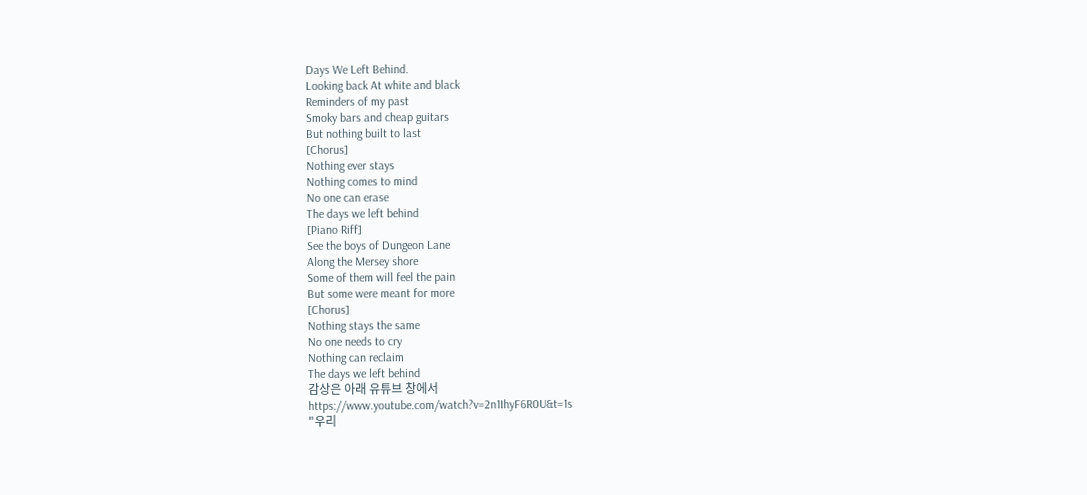Days We Left Behind.
Looking back At white and black
Reminders of my past
Smoky bars and cheap guitars
But nothing built to last
[Chorus]
Nothing ever stays
Nothing comes to mind
No one can erase
The days we left behind
[Piano Riff]
See the boys of Dungeon Lane
Along the Mersey shore
Some of them will feel the pain
But some were meant for more
[Chorus]
Nothing stays the same
No one needs to cry
Nothing can reclaim
The days we left behind
감상은 아래 유튜브 창에서
https://www.youtube.com/watch?v=2n1IhyF6R0U&t=1s
"우리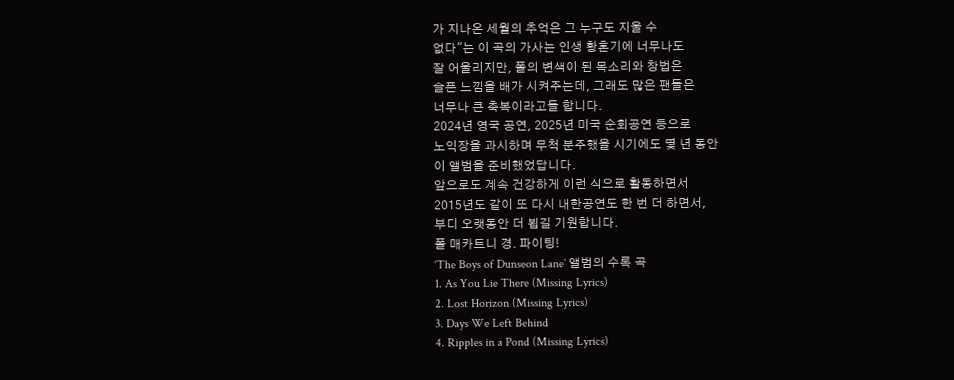가 지나온 세월의 추억은 그 누구도 지울 수
없다"는 이 곡의 가사는 인생 황혼기에 너무나도
잘 어울리지만, 폴의 변색이 된 목소리와 창법은
슬픈 느낌을 배가 시켜주는데, 그래도 많은 팬들은
너무나 큰 축복이라고들 합니다.
2024년 영국 공연, 2025년 미국 순회공연 등으로
노익장을 과시하며 무척 분주했을 시기에도 몇 년 동안
이 앨범을 준비했었답니다.
앞으로도 계속 건강하게 이런 식으로 활동하면서
2015년도 같이 또 다시 내한공연도 한 번 더 하면서,
부디 오랫동안 더 뵙길 기원합니다.
폴 매카트니 경. 파이팅!
‘The Boys of Dunseon Lane’ 앨범의 수록 곡
1. As You Lie There (Missing Lyrics)
2. Lost Horizon (Missing Lyrics)
3. Days We Left Behind
4. Ripples in a Pond (Missing Lyrics)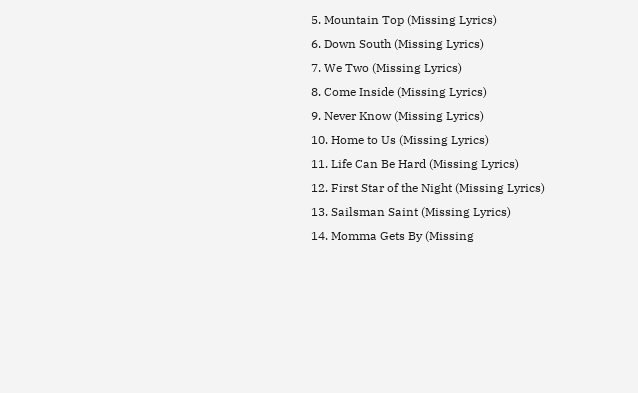5. Mountain Top (Missing Lyrics)
6. Down South (Missing Lyrics)
7. We Two (Missing Lyrics)
8. Come Inside (Missing Lyrics)
9. Never Know (Missing Lyrics)
10. Home to Us (Missing Lyrics)
11. Life Can Be Hard (Missing Lyrics)
12. First Star of the Night (Missing Lyrics)
13. Sailsman Saint (Missing Lyrics)
14. Momma Gets By (Missing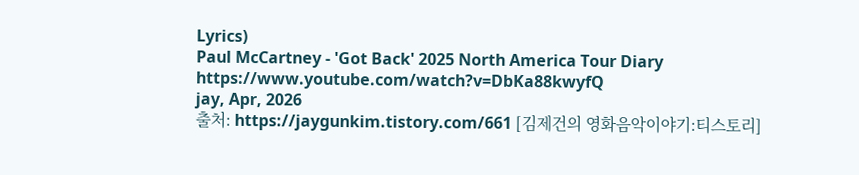Lyrics)
Paul McCartney - 'Got Back' 2025 North America Tour Diary
https://www.youtube.com/watch?v=DbKa88kwyfQ
jay, Apr, 2026
출처: https://jaygunkim.tistory.com/661 [김제건의 영화음악이야기:티스토리]